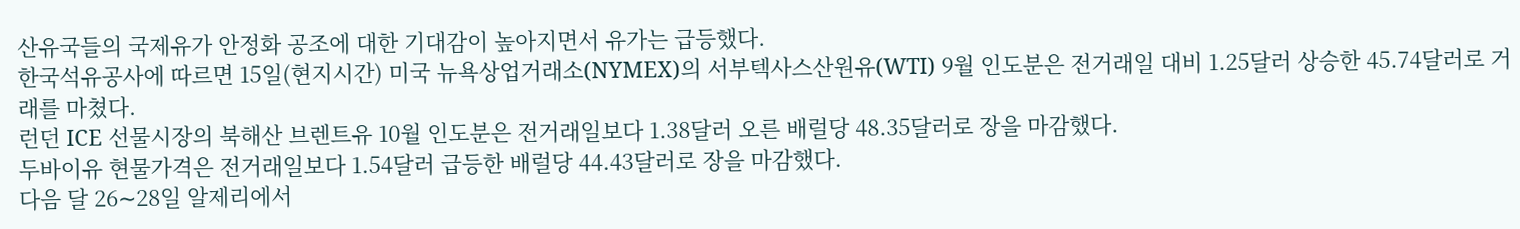산유국들의 국제유가 안정화 공조에 대한 기대감이 높아지면서 유가는 급등했다.
한국석유공사에 따르면 15일(현지시간) 미국 뉴욕상업거래소(NYMEX)의 서부텍사스산원유(WTI) 9월 인도분은 전거래일 대비 1.25달러 상승한 45.74달러로 거래를 마쳤다.
런던 ICE 선물시장의 북해산 브렌트유 10월 인도분은 전거래일보다 1.38달러 오른 배럴당 48.35달러로 장을 마감했다.
두바이유 현물가격은 전거래일보다 1.54달러 급등한 배럴당 44.43달러로 장을 마감했다.
다음 달 26∼28일 알제리에서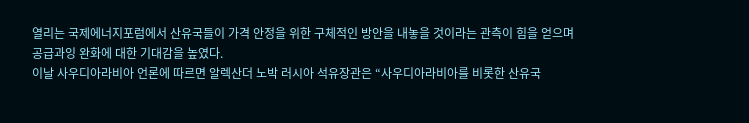열리는 국제에너지포럼에서 산유국들이 가격 안정을 위한 구체적인 방안을 내놓을 것이라는 관측이 힘을 얻으며 공급과잉 완화에 대한 기대감을 높였다.
이날 사우디아라비아 언론에 따르면 알렉산더 노박 러시아 석유장관은 “사우디아라비아를 비롯한 산유국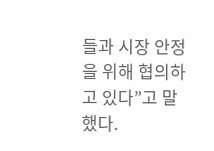들과 시장 안정을 위해 협의하고 있다”고 말했다.